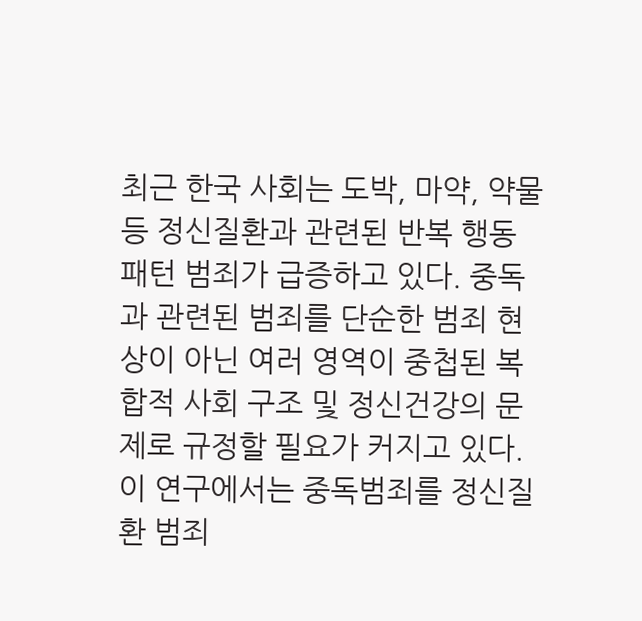최근 한국 사회는 도박, 마약, 약물 등 정신질환과 관련된 반복 행동 패턴 범죄가 급증하고 있다. 중독과 관련된 범죄를 단순한 범죄 현상이 아닌 여러 영역이 중첩된 복합적 사회 구조 및 정신건강의 문제로 규정할 필요가 커지고 있다. 이 연구에서는 중독범죄를 정신질환 범죄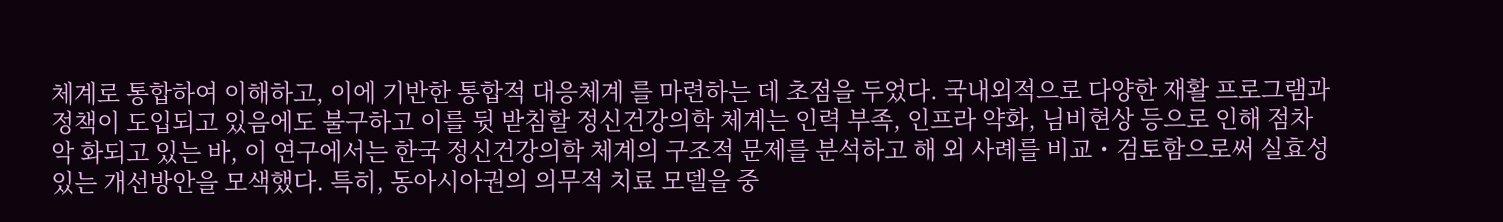체계로 통합하여 이해하고, 이에 기반한 통합적 대응체계 를 마련하는 데 초점을 두었다. 국내외적으로 다양한 재활 프로그램과 정책이 도입되고 있음에도 불구하고 이를 뒷 받침할 정신건강의학 체계는 인력 부족, 인프라 약화, 님비현상 등으로 인해 점차 악 화되고 있는 바, 이 연구에서는 한국 정신건강의학 체계의 구조적 문제를 분석하고 해 외 사례를 비교・검토함으로써 실효성 있는 개선방안을 모색했다. 특히, 동아시아권의 의무적 치료 모델을 중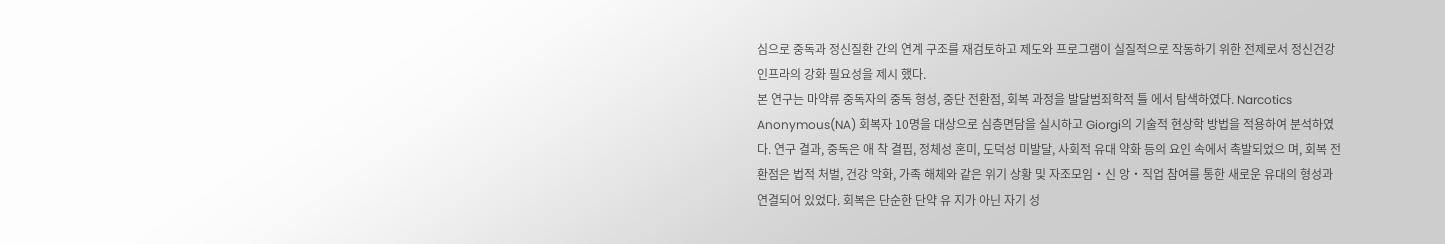심으로 중독과 정신질환 간의 연계 구조를 재검토하고 제도와 프로그램이 실질적으로 작동하기 위한 전제로서 정신건강 인프라의 강화 필요성을 제시 했다.
본 연구는 마약류 중독자의 중독 형성, 중단 전환점, 회복 과정을 발달범죄학적 틀 에서 탐색하였다. Narcotics Anonymous(NA) 회복자 10명을 대상으로 심층면담을 실시하고 Giorgi의 기술적 현상학 방법을 적용하여 분석하였다. 연구 결과, 중독은 애 착 결핍, 정체성 혼미, 도덕성 미발달, 사회적 유대 약화 등의 요인 속에서 촉발되었으 며, 회복 전환점은 법적 처벌, 건강 악화, 가족 해체와 같은 위기 상황 및 자조모임・신 앙・직업 참여를 통한 새로운 유대의 형성과 연결되어 있었다. 회복은 단순한 단약 유 지가 아닌 자기 성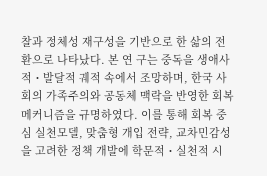찰과 정체성 재구성을 기반으로 한 삶의 전환으로 나타났다. 본 연 구는 중독을 생애사적・발달적 궤적 속에서 조망하며, 한국 사회의 가족주의와 공동체 맥락을 반영한 회복 메커니즘을 규명하였다. 이를 통해 회복 중심 실천모델, 맞춤형 개입 전략, 교차민감성을 고려한 정책 개발에 학문적・실천적 시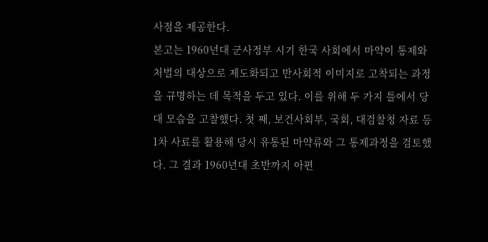사점을 제공한다.
본고는 1960년대 군사정부 시기 한국 사회에서 마약이 통제와 처벌의 대상으로 제도화되고 반사회적 이미지로 고착되는 과정을 규명하는 데 목적을 두고 있다. 이를 위해 두 가지 틀에서 당대 모습을 고찰했다. 첫 째, 보건사회부, 국회, 대검찰청 자료 등 1차 사료를 활용해 당시 유통된 마약류와 그 통제과정을 검토했다. 그 결과 1960년대 초반까지 아편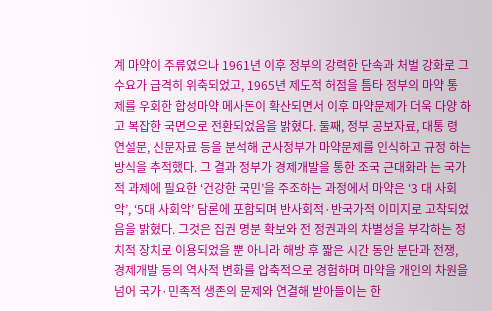계 마약이 주류였으나 1961년 이후 정부의 강력한 단속과 처벌 강화로 그 수요가 급격히 위축되었고, 1965년 제도적 허점을 틈타 정부의 마약 통 제를 우회한 합성마약 메사돈이 확산되면서 이후 마약문제가 더욱 다양 하고 복잡한 국면으로 전환되었음을 밝혔다. 둘째, 정부 공보자료, 대통 령 연설문, 신문자료 등을 분석해 군사정부가 마약문제를 인식하고 규정 하는 방식을 추적했다. 그 결과 정부가 경제개발을 통한 조국 근대화라 는 국가적 과제에 필요한 ‘건강한 국민’을 주조하는 과정에서 마약은 ‘3 대 사회악’, ‘5대 사회악’ 담론에 포함되며 반사회적·반국가적 이미지로 고착되었음을 밝혔다. 그것은 집권 명분 확보와 전 정권과의 차별성을 부각하는 정치적 장치로 이용되었을 뿐 아니라 해방 후 짧은 시간 동안 분단과 전쟁, 경제개발 등의 역사적 변화를 압축적으로 경험하며 마약을 개인의 차원을 넘어 국가·민족적 생존의 문제와 연결해 받아들이는 한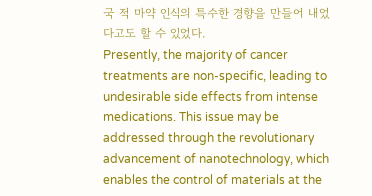국 적 마약 인식의 특수한 경향을 만들어 내었다고도 할 수 있었다.
Presently, the majority of cancer treatments are non-specific, leading to undesirable side effects from intense medications. This issue may be addressed through the revolutionary advancement of nanotechnology, which enables the control of materials at the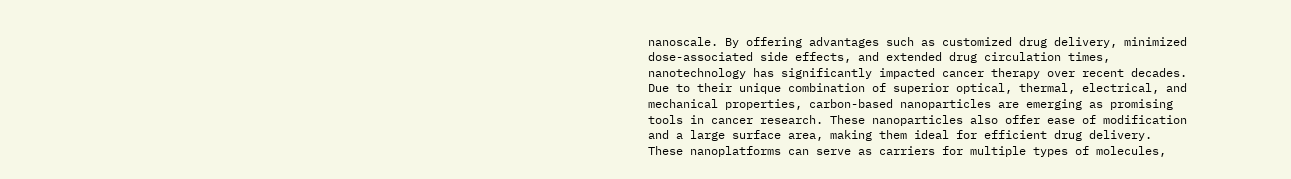nanoscale. By offering advantages such as customized drug delivery, minimized dose-associated side effects, and extended drug circulation times, nanotechnology has significantly impacted cancer therapy over recent decades. Due to their unique combination of superior optical, thermal, electrical, and mechanical properties, carbon-based nanoparticles are emerging as promising tools in cancer research. These nanoparticles also offer ease of modification and a large surface area, making them ideal for efficient drug delivery. These nanoplatforms can serve as carriers for multiple types of molecules,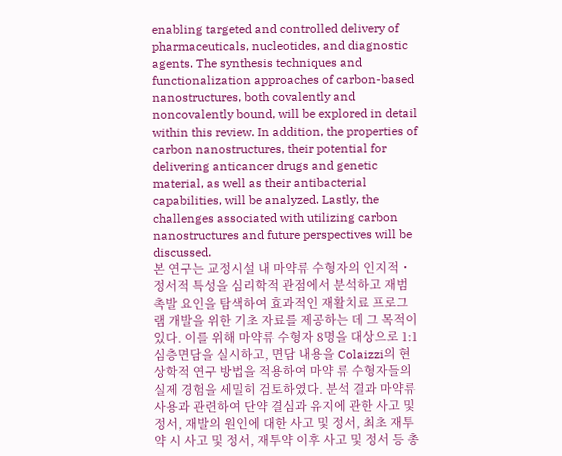enabling targeted and controlled delivery of pharmaceuticals, nucleotides, and diagnostic agents. The synthesis techniques and functionalization approaches of carbon-based nanostructures, both covalently and noncovalently bound, will be explored in detail within this review. In addition, the properties of carbon nanostructures, their potential for delivering anticancer drugs and genetic material, as well as their antibacterial capabilities, will be analyzed. Lastly, the challenges associated with utilizing carbon nanostructures and future perspectives will be discussed.
본 연구는 교정시설 내 마약류 수형자의 인지적・정서적 특성을 심리학적 관점에서 분석하고 재범 촉발 요인을 탐색하여 효과적인 재활치료 프로그램 개발을 위한 기초 자료를 제공하는 데 그 목적이 있다. 이를 위해 마약류 수형자 8명을 대상으로 1:1 심층면담을 실시하고, 면담 내용을 Colaizzi의 현상학적 연구 방법을 적용하여 마약 류 수형자들의 실제 경험을 세밀히 검토하였다. 분석 결과 마약류 사용과 관련하여 단약 결심과 유지에 관한 사고 및 정서, 재발의 원인에 대한 사고 및 정서, 최초 재투약 시 사고 및 정서, 재투약 이후 사고 및 정서 등 총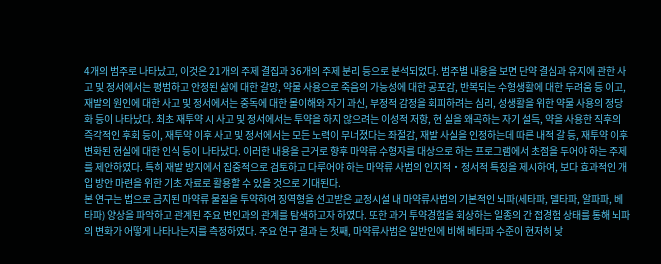4개의 범주로 나타났고, 이것은 21개의 주제 결집과 36개의 주제 분리 등으로 분석되었다. 범주별 내용을 보면 단약 결심과 유지에 관한 사고 및 정서에서는 평범하고 안정된 삶에 대한 갈망, 약물 사용으로 죽음의 가능성에 대한 공포감, 반복되는 수형생활에 대한 두려움 등 이고, 재발의 원인에 대한 사고 및 정서에서는 중독에 대한 몰이해와 자기 과신, 부정적 감정을 회피하려는 심리, 성생활을 위한 약물 사용의 정당화 등이 나타났다. 최초 재투약 시 사고 및 정서에서는 투약을 하지 않으려는 이성적 저항, 현 실을 왜곡하는 자기 설득, 약을 사용한 직후의 즉각적인 후회 등이, 재투약 이후 사고 및 정서에서는 모든 노력이 무너졌다는 좌절감, 재발 사실을 인정하는데 따른 내적 갈 등, 재투약 이후 변화된 현실에 대한 인식 등이 나타났다. 이러한 내용을 근거로 향후 마약류 수형자를 대상으로 하는 프로그램에서 초점을 두어야 하는 주제를 제안하였다. 특히 재발 방지에서 집중적으로 검토하고 다루어야 하는 마약류 사범의 인지적・정서적 특징을 제시하여, 보다 효과적인 개입 방안 마련을 위한 기초 자료로 활용할 수 있을 것으로 기대된다.
본 연구는 법으로 금지된 마약류 물질을 투약하여 징역형을 선고받은 교정시설 내 마약류사범의 기본적인 뇌파(세타파, 델타파, 알파파, 베타파) 양상을 파악하고 관계된 주요 변인과의 관계를 탐색하고자 하였다. 또한 과거 투약경험을 회상하는 일종의 간 접경험 상태를 통해 뇌파의 변화가 어떻게 나타나는지를 측정하였다. 주요 연구 결과 는 첫째, 마약류사범은 일반인에 비해 베타파 수준이 현저히 낮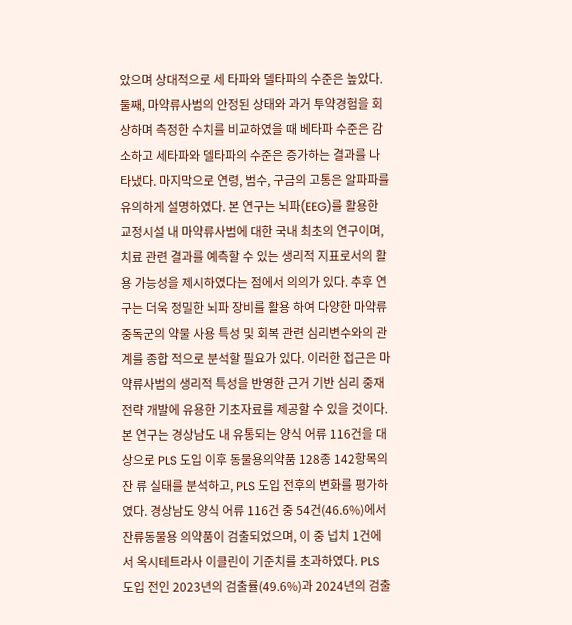았으며 상대적으로 세 타파와 델타파의 수준은 높았다. 둘째, 마약류사범의 안정된 상태와 과거 투약경험을 회상하며 측정한 수치를 비교하였을 때 베타파 수준은 감소하고 세타파와 델타파의 수준은 증가하는 결과를 나타냈다. 마지막으로 연령, 범수, 구금의 고통은 알파파를 유의하게 설명하였다. 본 연구는 뇌파(EEG)를 활용한 교정시설 내 마약류사범에 대한 국내 최초의 연구이며, 치료 관련 결과를 예측할 수 있는 생리적 지표로서의 활용 가능성을 제시하였다는 점에서 의의가 있다. 추후 연구는 더욱 정밀한 뇌파 장비를 활용 하여 다양한 마약류 중독군의 약물 사용 특성 및 회복 관련 심리변수와의 관계를 종합 적으로 분석할 필요가 있다. 이러한 접근은 마약류사범의 생리적 특성을 반영한 근거 기반 심리 중재 전략 개발에 유용한 기초자료를 제공할 수 있을 것이다.
본 연구는 경상남도 내 유통되는 양식 어류 116건을 대 상으로 PLS 도입 이후 동물용의약품 128종 142항목의 잔 류 실태를 분석하고, PLS 도입 전후의 변화를 평가하였다. 경상남도 양식 어류 116건 중 54건(46.6%)에서 잔류동물용 의약품이 검출되었으며, 이 중 넙치 1건에서 옥시테트라사 이클린이 기준치를 초과하였다. PLS 도입 전인 2023년의 검출률(49.6%)과 2024년의 검출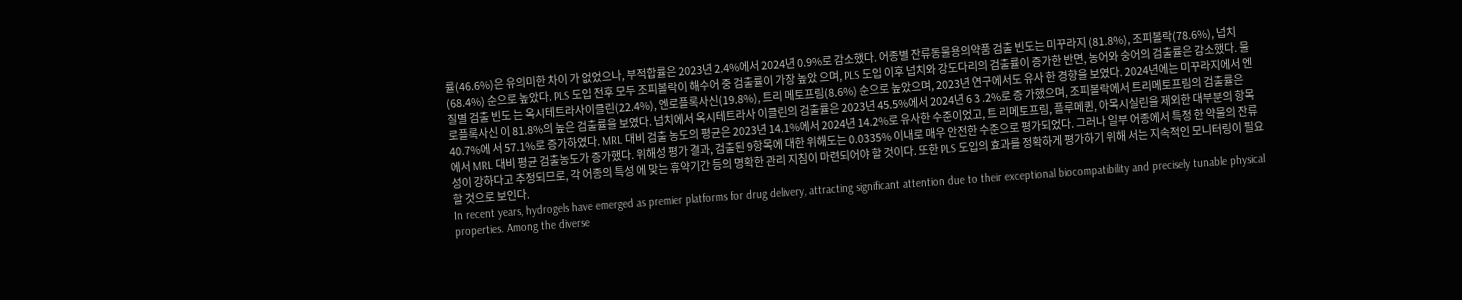률(46.6%)은 유의미한 차이 가 없었으나, 부적합률은 2023년 2.4%에서 2024년 0.9%로 감소했다. 어종별 잔류동물용의약품 검출 빈도는 미꾸라지 (81.8%), 조피볼락(78.6%), 넙치(68.4%) 순으로 높았다. PLS 도입 전후 모두 조피볼락이 해수어 중 검출률이 가장 높았 으며, PLS 도입 이후 넙치와 강도다리의 검출률이 증가한 반면, 농어와 숭어의 검출률은 감소했다. 물질별 검출 빈도 는 옥시테트라사이클린(22.4%), 엔로플록사신(19.8%), 트리 메토프림(8.6%) 순으로 높았으며, 2023년 연구에서도 유사 한 경향을 보였다. 2024년에는 미꾸라지에서 엔로플록사신 이 81.8%의 높은 검출률을 보였다. 넙치에서 옥시테트라사 이클린의 검출률은 2023년 45.5%에서 2024년 6 3 .2%로 증 가했으며, 조피볼락에서 트리메토프림의 검출률은 40.7%에 서 57.1%로 증가하였다. MRL 대비 검출 농도의 평균은 2023년 14.1%에서 2024년 14.2%로 유사한 수준이었고, 트 리메토프림, 플루메퀸, 아목시실린을 제외한 대부분의 항목 에서 MRL 대비 평균 검출농도가 증가했다. 위해성 평가 결과, 검출된 9항목에 대한 위해도는 0.0335% 이내로 매우 안전한 수준으로 평가되었다. 그러나 일부 어종에서 특정 한 약물의 잔류성이 강하다고 추정되므로, 각 어종의 특성 에 맞는 휴약기간 등의 명확한 관리 지침이 마련되어야 할 것이다. 또한 PLS 도입의 효과를 정확하게 평가하기 위해 서는 지속적인 모니터링이 필요할 것으로 보인다.
In recent years, hydrogels have emerged as premier platforms for drug delivery, attracting significant attention due to their exceptional biocompatibility and precisely tunable physical properties. Among the diverse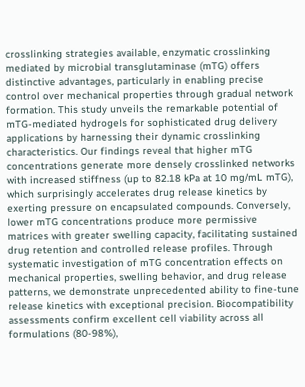crosslinking strategies available, enzymatic crosslinking mediated by microbial transglutaminase (mTG) offers distinctive advantages, particularly in enabling precise control over mechanical properties through gradual network formation. This study unveils the remarkable potential of mTG-mediated hydrogels for sophisticated drug delivery applications by harnessing their dynamic crosslinking characteristics. Our findings reveal that higher mTG concentrations generate more densely crosslinked networks with increased stiffness (up to 82.18 kPa at 10 mg/mL mTG), which surprisingly accelerates drug release kinetics by exerting pressure on encapsulated compounds. Conversely, lower mTG concentrations produce more permissive matrices with greater swelling capacity, facilitating sustained drug retention and controlled release profiles. Through systematic investigation of mTG concentration effects on mechanical properties, swelling behavior, and drug release patterns, we demonstrate unprecedented ability to fine-tune release kinetics with exceptional precision. Biocompatibility assessments confirm excellent cell viability across all formulations (80-98%),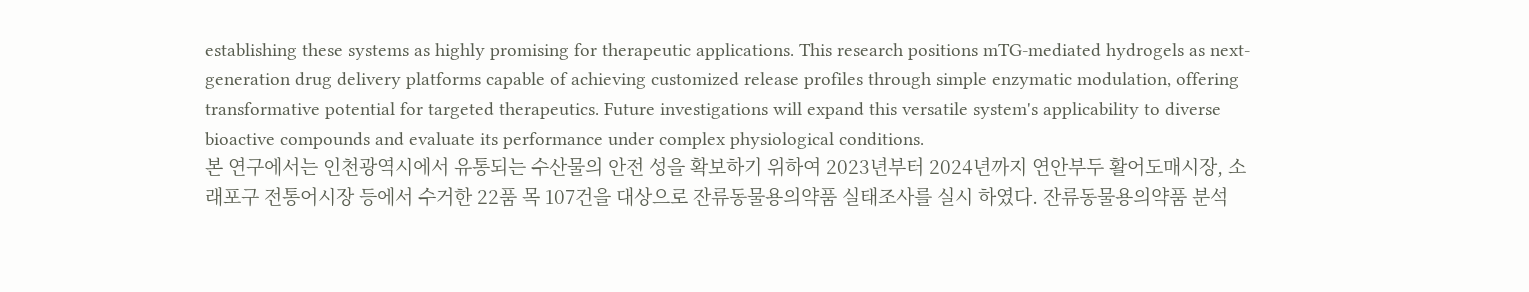establishing these systems as highly promising for therapeutic applications. This research positions mTG-mediated hydrogels as next-generation drug delivery platforms capable of achieving customized release profiles through simple enzymatic modulation, offering transformative potential for targeted therapeutics. Future investigations will expand this versatile system's applicability to diverse bioactive compounds and evaluate its performance under complex physiological conditions.
본 연구에서는 인천광역시에서 유통되는 수산물의 안전 성을 확보하기 위하여 2023년부터 2024년까지 연안부두 활어도매시장, 소래포구 전통어시장 등에서 수거한 22품 목 107건을 대상으로 잔류동물용의약품 실태조사를 실시 하였다. 잔류동물용의약품 분석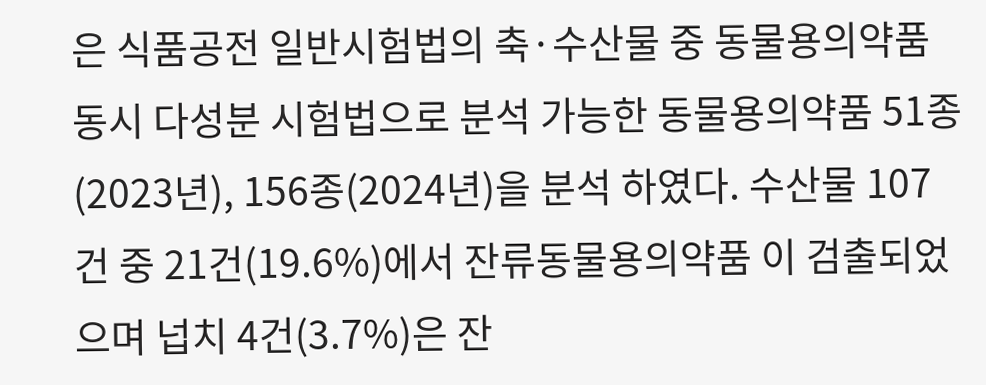은 식품공전 일반시험법의 축·수산물 중 동물용의약품 동시 다성분 시험법으로 분석 가능한 동물용의약품 51종(2023년), 156종(2024년)을 분석 하였다. 수산물 107건 중 21건(19.6%)에서 잔류동물용의약품 이 검출되었으며 넙치 4건(3.7%)은 잔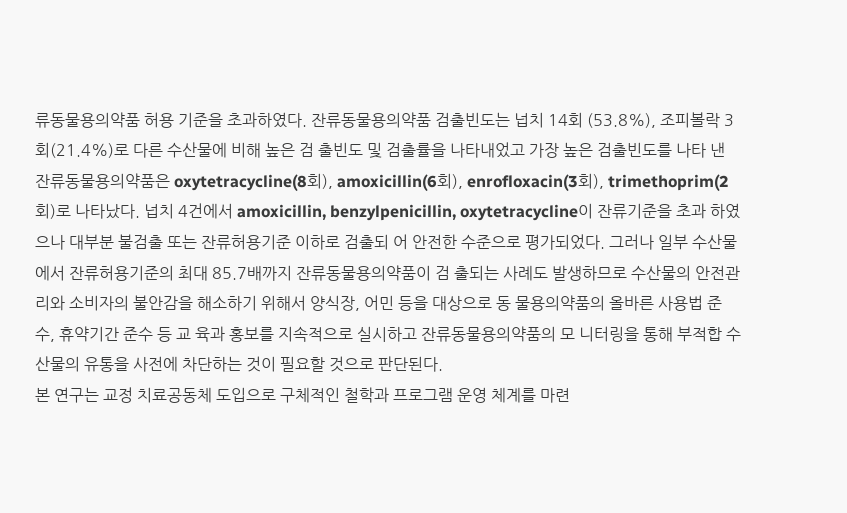류동물용의약품 허용 기준을 초과하였다. 잔류동물용의약품 검출빈도는 넙치 14회 (53.8%), 조피볼락 3회(21.4%)로 다른 수산물에 비해 높은 검 출빈도 및 검출률을 나타내었고 가장 높은 검출빈도를 나타 낸 잔류동물용의약품은 oxytetracycline(8회), amoxicillin(6회), enrofloxacin(3회), trimethoprim(2회)로 나타났다. 넙치 4건에서 amoxicillin, benzylpenicillin, oxytetracycline이 잔류기준을 초과 하였으나 대부분 불검출 또는 잔류허용기준 이하로 검출되 어 안전한 수준으로 평가되었다. 그러나 일부 수산물에서 잔류허용기준의 최대 85.7배까지 잔류동물용의약품이 검 출되는 사례도 발생하므로 수산물의 안전관리와 소비자의 불안감을 해소하기 위해서 양식장, 어민 등을 대상으로 동 물용의약품의 올바른 사용법 준수, 휴약기간 준수 등 교 육과 홍보를 지속적으로 실시하고 잔류동물용의약품의 모 니터링을 통해 부적합 수산물의 유통을 사전에 차단하는 것이 필요할 것으로 판단된다.
본 연구는 교정 치료공동체 도입으로 구체적인 철학과 프로그램 운영 체계를 마련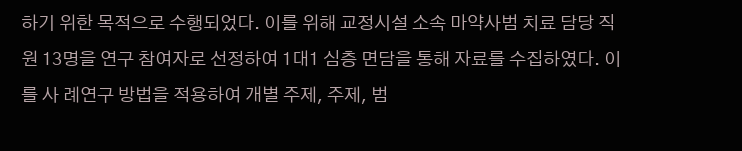하기 위한 목적으로 수행되었다. 이를 위해 교정시설 소속 마약사범 치료 담당 직원 13명을 연구 참여자로 선정하여 1대1 심층 면담을 통해 자료를 수집하였다. 이를 사 례연구 방법을 적용하여 개별 주제, 주제, 범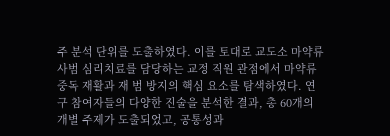주 분석 단위를 도출하였다. 이를 토대로 교도소 마약류 사범 심리치료를 담당하는 교정 직원 관점에서 마약류 중독 재활과 재 범 방지의 핵심 요소를 탐색하였다. 연구 참여자들의 다양한 진술을 분석한 결과, 총 60개의 개별 주제가 도출되었고, 공통성과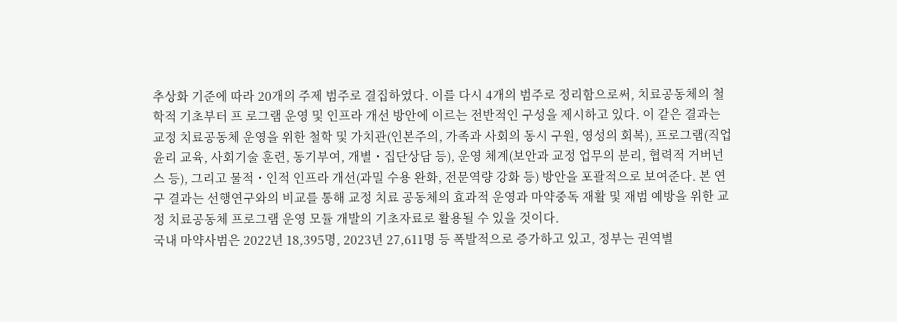추상화 기준에 따라 20개의 주제 범주로 결집하였다. 이를 다시 4개의 범주로 정리함으로써, 치료공동체의 철학적 기초부터 프 로그램 운영 및 인프라 개선 방안에 이르는 전반적인 구성을 제시하고 있다. 이 같은 결과는 교정 치료공동체 운영을 위한 철학 및 가치관(인본주의, 가족과 사회의 동시 구원, 영성의 회복), 프로그램(직업 윤리 교육, 사회기술 훈련, 동기부여, 개별・집단상담 등), 운영 체계(보안과 교정 업무의 분리, 협력적 거버넌스 등), 그리고 물적・인적 인프라 개선(과밀 수용 완화, 전문역량 강화 등) 방안을 포괄적으로 보여준다. 본 연구 결과는 선행연구와의 비교를 통해 교정 치료 공동체의 효과적 운영과 마약중독 재활 및 재범 예방을 위한 교정 치료공동체 프로그램 운영 모듈 개발의 기초자료로 활용될 수 있을 것이다.
국내 마약사범은 2022년 18,395명, 2023년 27,611명 등 폭발적으로 증가하고 있고, 정부는 권역별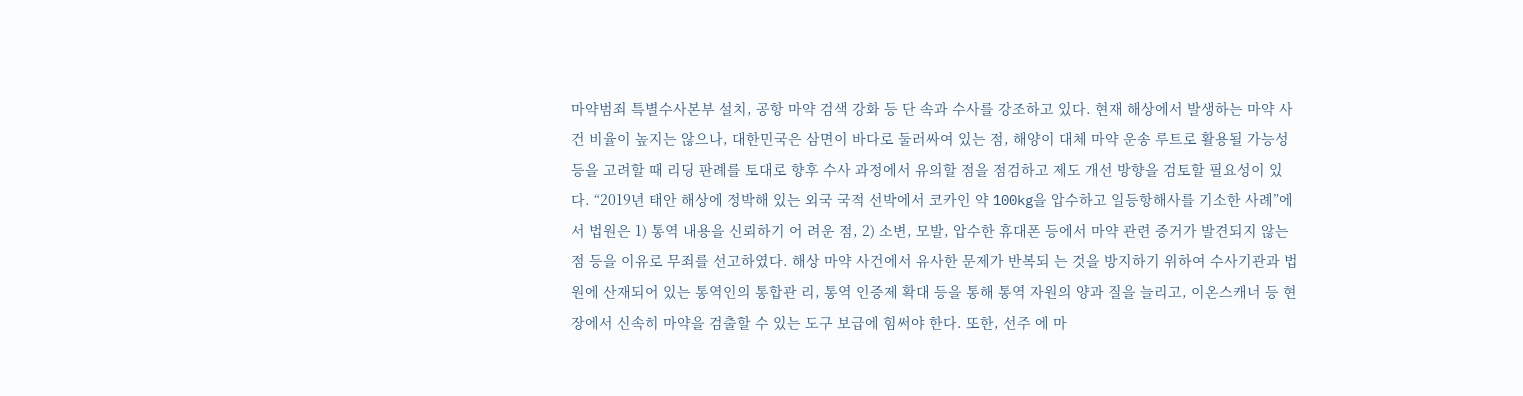마약범죄 특별수사본부 설치, 공항 마약 검색 강화 등 단 속과 수사를 강조하고 있다. 현재 해상에서 발생하는 마약 사건 비율이 높지는 않으나, 대한민국은 삼면이 바다로 둘러싸여 있는 점, 해양이 대체 마약 운송 루트로 활용될 가능성 등을 고려할 때 리딩 판례를 토대로 향후 수사 과정에서 유의할 점을 점검하고 제도 개선 방향을 검토할 필요성이 있다. “2019년 태안 해상에 정박해 있는 외국 국적 선박에서 코카인 약 100kg을 압수하고 일등항해사를 기소한 사례”에서 법원은 1) 통역 내용을 신뢰하기 어 려운 점, 2) 소변, 모발, 압수한 휴대폰 등에서 마약 관련 증거가 발견되지 않는 점 등을 이유로 무죄를 선고하였다. 해상 마약 사건에서 유사한 문제가 반복되 는 것을 방지하기 위하여 수사기관과 법원에 산재되어 있는 통역인의 통합관 리, 통역 인증제 확대 등을 통해 통역 자원의 양과 질을 늘리고, 이온스캐너 등 현장에서 신속히 마약을 검출할 수 있는 도구 보급에 힘써야 한다. 또한, 선주 에 마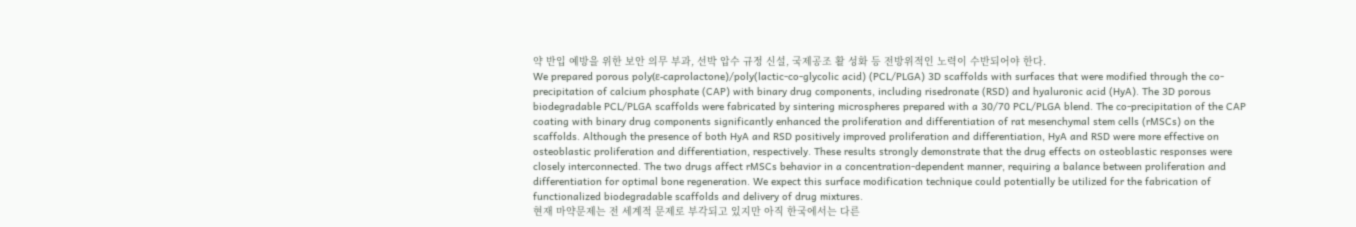약 반입 예방을 위한 보안 의무 부과, 선박 압수 규정 신설, 국제공조 활 성화 등 전방위적인 노력이 수반되어야 한다.
We prepared porous poly(ε-caprolactone)/poly(lactic-co-glycolic acid) (PCL/PLGA) 3D scaffolds with surfaces that were modified through the co-precipitation of calcium phosphate (CAP) with binary drug components, including risedronate (RSD) and hyaluronic acid (HyA). The 3D porous biodegradable PCL/PLGA scaffolds were fabricated by sintering microspheres prepared with a 30/70 PCL/PLGA blend. The co-precipitation of the CAP coating with binary drug components significantly enhanced the proliferation and differentiation of rat mesenchymal stem cells (rMSCs) on the scaffolds. Although the presence of both HyA and RSD positively improved proliferation and differentiation, HyA and RSD were more effective on osteoblastic proliferation and differentiation, respectively. These results strongly demonstrate that the drug effects on osteoblastic responses were closely interconnected. The two drugs affect rMSCs behavior in a concentration-dependent manner, requiring a balance between proliferation and differentiation for optimal bone regeneration. We expect this surface modification technique could potentially be utilized for the fabrication of functionalized biodegradable scaffolds and delivery of drug mixtures.
현재 마약문제는 전 세계적 문제로 부각되고 있지만 아직 한국에서는 다른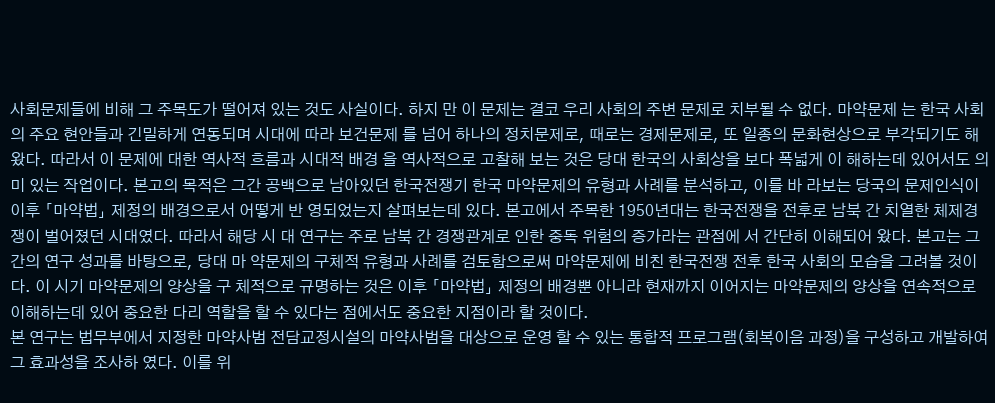사회문제들에 비해 그 주목도가 떨어져 있는 것도 사실이다. 하지 만 이 문제는 결코 우리 사회의 주변 문제로 치부될 수 없다. 마약문제 는 한국 사회의 주요 현안들과 긴밀하게 연동되며 시대에 따라 보건문제 를 넘어 하나의 정치문제로, 때로는 경제문제로, 또 일종의 문화현상으로 부각되기도 해왔다. 따라서 이 문제에 대한 역사적 흐름과 시대적 배경 을 역사적으로 고찰해 보는 것은 당대 한국의 사회상을 보다 폭넓게 이 해하는데 있어서도 의미 있는 작업이다. 본고의 목적은 그간 공백으로 남아있던 한국전쟁기 한국 마약문제의 유형과 사례를 분석하고, 이를 바 라보는 당국의 문제인식이 이후 「마약법」 제정의 배경으로서 어떻게 반 영되었는지 살펴보는데 있다. 본고에서 주목한 1950년대는 한국전쟁을 전후로 남북 간 치열한 체제경쟁이 벌어졌던 시대였다. 따라서 해당 시 대 연구는 주로 남북 간 경쟁관계로 인한 중독 위험의 증가라는 관점에 서 간단히 이해되어 왔다. 본고는 그간의 연구 성과를 바탕으로, 당대 마 약문제의 구체적 유형과 사례를 검토함으로써 마약문제에 비친 한국전쟁 전후 한국 사회의 모습을 그려볼 것이다. 이 시기 마약문제의 양상을 구 체적으로 규명하는 것은 이후 「마약법」 제정의 배경뿐 아니라 현재까지 이어지는 마약문제의 양상을 연속적으로 이해하는데 있어 중요한 다리 역할을 할 수 있다는 점에서도 중요한 지점이라 할 것이다.
본 연구는 법무부에서 지정한 마약사범 전담교정시설의 마약사범을 대상으로 운영 할 수 있는 통합적 프로그램(회복이음 과정)을 구성하고 개발하여 그 효과성을 조사하 였다. 이를 위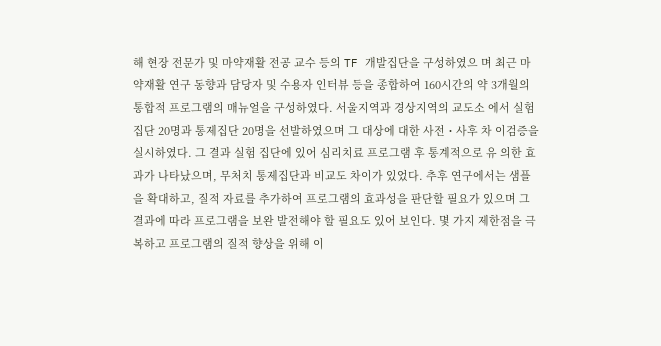해 현장 전문가 및 마약재활 전공 교수 등의 TF 개발집단을 구성하였으 며 최근 마약재활 연구 동향과 담당자 및 수용자 인터뷰 등을 종합하여 160시간의 약 3개월의 통합적 프로그램의 매뉴얼을 구성하였다. 서울지역과 경상지역의 교도소 에서 실험집단 20명과 통제집단 20명을 선발하였으며 그 대상에 대한 사전・사후 차 이검증을 실시하였다. 그 결과 실험 집단에 있어 심리치료 프로그램 후 통계적으로 유 의한 효과가 나타났으며, 무처치 통제집단과 비교도 차이가 있었다. 추후 연구에서는 샘플을 확대하고, 질적 자료를 추가하여 프로그램의 효과성을 판단할 필요가 있으며 그 결과에 따라 프로그램을 보완 발전해야 할 필요도 있어 보인다. 몇 가지 제한점을 극복하고 프로그램의 질적 향상을 위해 이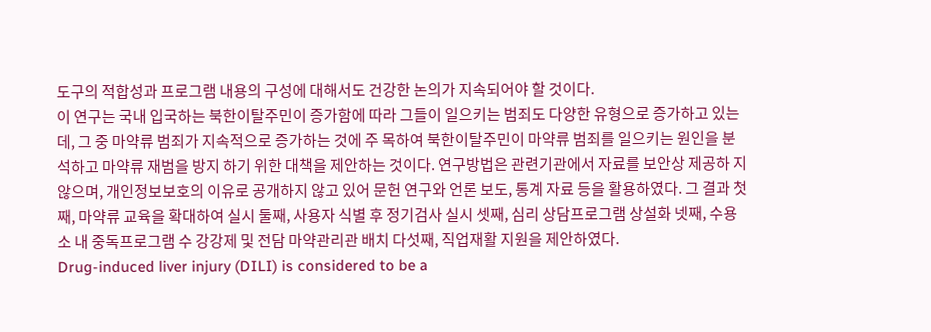도구의 적합성과 프로그램 내용의 구성에 대해서도 건강한 논의가 지속되어야 할 것이다.
이 연구는 국내 입국하는 북한이탈주민이 증가함에 따라 그들이 일으키는 범죄도 다양한 유형으로 증가하고 있는데, 그 중 마약류 범죄가 지속적으로 증가하는 것에 주 목하여 북한이탈주민이 마약류 범죄를 일으키는 원인을 분석하고 마약류 재범을 방지 하기 위한 대책을 제안하는 것이다. 연구방법은 관련기관에서 자료를 보안상 제공하 지 않으며, 개인정보보호의 이유로 공개하지 않고 있어 문헌 연구와 언론 보도, 통계 자료 등을 활용하였다. 그 결과 첫째, 마약류 교육을 확대하여 실시 둘째, 사용자 식별 후 정기검사 실시 셋째, 심리 상담프로그램 상설화 넷째, 수용소 내 중독프로그램 수 강강제 및 전담 마약관리관 배치 다섯째, 직업재활 지원을 제안하였다.
Drug-induced liver injury (DILI) is considered to be a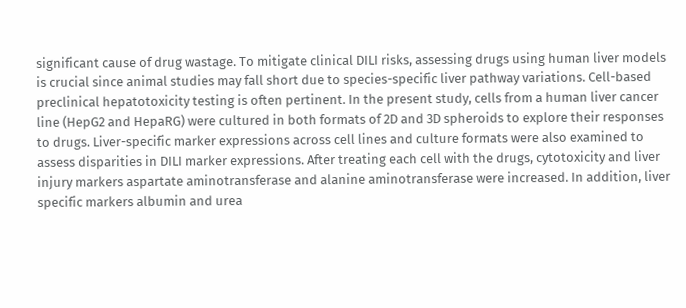significant cause of drug wastage. To mitigate clinical DILI risks, assessing drugs using human liver models is crucial since animal studies may fall short due to species-specific liver pathway variations. Cell-based preclinical hepatotoxicity testing is often pertinent. In the present study, cells from a human liver cancer line (HepG2 and HepaRG) were cultured in both formats of 2D and 3D spheroids to explore their responses to drugs. Liver-specific marker expressions across cell lines and culture formats were also examined to assess disparities in DILI marker expressions. After treating each cell with the drugs, cytotoxicity and liver injury markers aspartate aminotransferase and alanine aminotransferase were increased. In addition, liver specific markers albumin and urea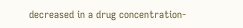decreased in a drug concentration-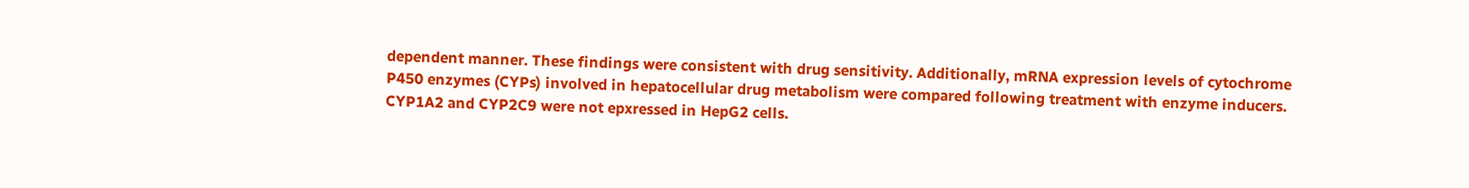dependent manner. These findings were consistent with drug sensitivity. Additionally, mRNA expression levels of cytochrome P450 enzymes (CYPs) involved in hepatocellular drug metabolism were compared following treatment with enzyme inducers. CYP1A2 and CYP2C9 were not epxressed in HepG2 cells.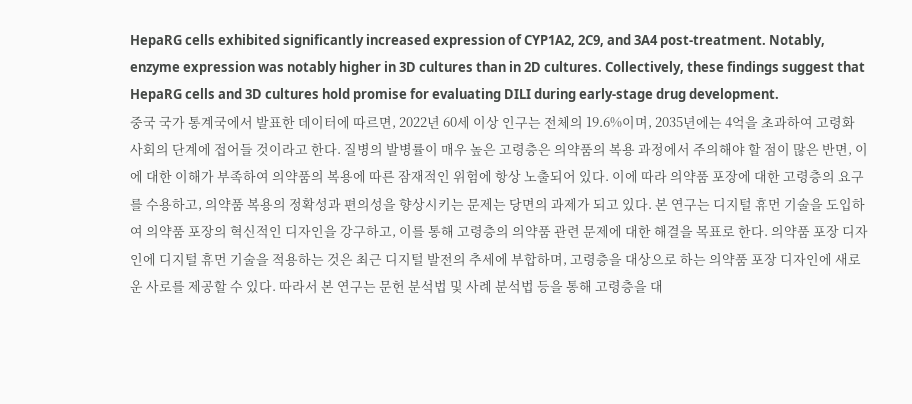HepaRG cells exhibited significantly increased expression of CYP1A2, 2C9, and 3A4 post-treatment. Notably, enzyme expression was notably higher in 3D cultures than in 2D cultures. Collectively, these findings suggest that HepaRG cells and 3D cultures hold promise for evaluating DILI during early-stage drug development.
중국 국가 통계국에서 발표한 데이터에 따르면, 2022년 60세 이상 인구는 전체의 19.6%이며, 2035년에는 4억을 초과하여 고령화 사회의 단계에 접어들 것이라고 한다. 질병의 발병률이 매우 높은 고령층은 의약품의 복용 과정에서 주의해야 할 점이 많은 반면, 이에 대한 이해가 부족하여 의약품의 복용에 따른 잠재적인 위험에 항상 노출되어 있다. 이에 따라 의약품 포장에 대한 고령층의 요구를 수용하고, 의약품 복용의 정확성과 편의성을 향상시키는 문제는 당면의 과제가 되고 있다. 본 연구는 디지털 휴먼 기술을 도입하여 의약품 포장의 혁신적인 디자인을 강구하고, 이를 통해 고령층의 의약품 관련 문제에 대한 해결을 목표로 한다. 의약품 포장 디자인에 디지털 휴먼 기술을 적용하는 것은 최근 디지털 발전의 추세에 부합하며, 고령층을 대상으로 하는 의약품 포장 디자인에 새로운 사로를 제공할 수 있다. 따라서 본 연구는 문헌 분석법 및 사례 분석법 등을 통해 고령층을 대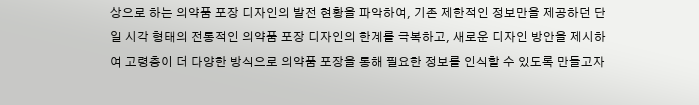상으로 하는 의약품 포장 디자인의 발전 현황을 파악하여, 기존 제한적인 정보만을 제공하던 단일 시각 형태의 전통적인 의약품 포장 디자인의 한계를 극복하고, 새로운 디자인 방안을 제시하여 고령층이 더 다양한 방식으로 의약품 포장을 통해 필요한 정보를 인식할 수 있도록 만들고자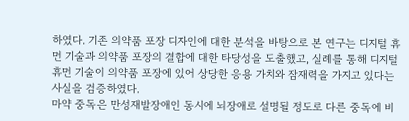하였다. 기존 의약품 포장 디자인에 대한 분석을 바탕으로 본 연구는 디지털 휴먼 기술과 의약품 포장의 결합에 대한 타당성을 도출했고, 실례를 통해 디지털 휴먼 기술이 의약품 포장에 있어 상당한 응용 가치와 잠재력을 가지고 있다는 사실을 검증하였다.
마약 중독은 만성재발장애인 동시에 뇌장애로 설명될 정도로 다른 중독에 비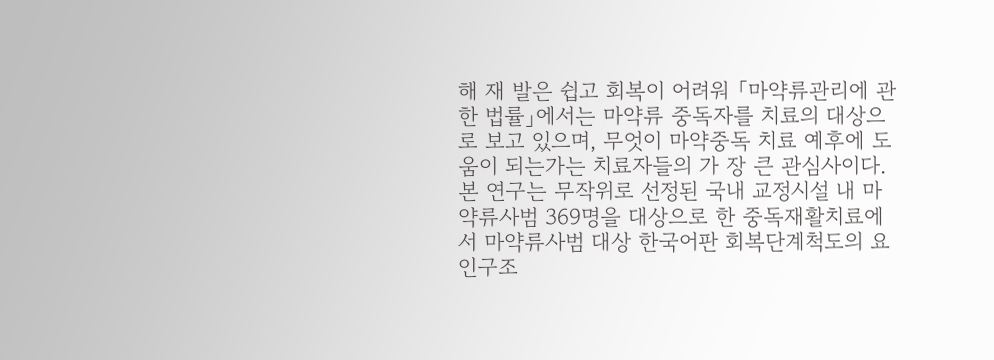해 재 발은 쉽고 회복이 어려워 「마약류관리에 관한 법률」에서는 마약류 중독자를 치료의 대상으로 보고 있으며, 무엇이 마약중독 치료 예후에 도움이 되는가는 치료자들의 가 장 큰 관심사이다. 본 연구는 무작위로 선정된 국내 교정시설 내 마약류사범 369명을 대상으로 한 중독재활치료에서 마약류사범 대상 한국어판 회복단계척도의 요인구조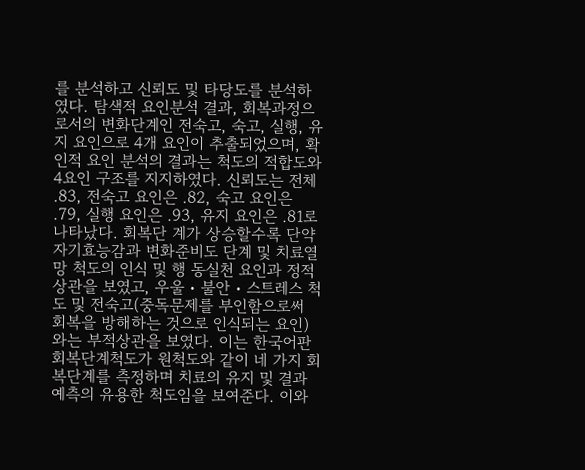를 분석하고 신뢰도 및 타당도를 분석하였다. 탐색적 요인분석 결과, 회복과정으로서의 변화단계인 전숙고, 숙고, 실행, 유지 요인으로 4개 요인이 추출되었으며, 확인적 요인 분석의 결과는 척도의 적합도와 4요인 구조를 지지하였다. 신뢰도는 전체 .83, 전숙고 요인은 .82, 숙고 요인은 .79, 실행 요인은 .93, 유지 요인은 .81로 나타났다. 회복단 계가 상승할수록 단약자기효능감과 변화준비도 단계 및 치료열망 척도의 인식 및 행 동실천 요인과 정적상관을 보였고, 우울・불안・스트레스 척도 및 전숙고(중독문제를 부인함으로써 회복을 방해하는 것으로 인식되는 요인)와는 부적상관을 보였다. 이는 한국어판 회복단계척도가 원척도와 같이 네 가지 회복단계를 측정하며 치료의 유지 및 결과 예측의 유용한 척도임을 보여준다. 이와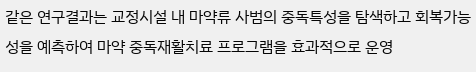같은 연구결과는 교정시설 내 마약류 사범의 중독특성을 탐색하고 회복가능성을 예측하여 마약 중독재활치료 프로그램을 효과적으로 운영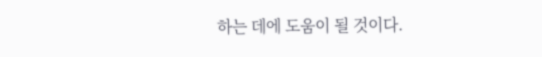하는 데에 도움이 될 것이다.